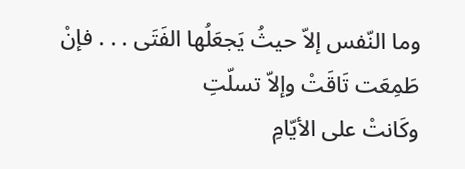وما النّفس إلاّ حيثُ يَجعَلُها الفَتَى . . . فإنْ طَمِعَت تَاقَتْ وإلاّ تسلّتِ
وكَانتْ على الأيّامِ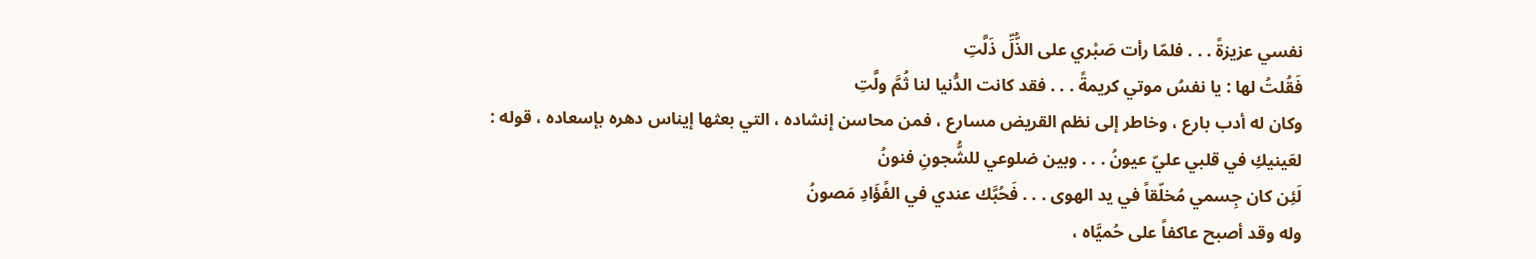نفسي عزيزةً . . . فلمّا رأت صَبْري على الذُّلِّ ذَلَّتِ
فَقُلتُ لها : يا نفسُ موتي كريمةً . . . فقد كانت الدُّنيا لنا ثُمَّ ولَّتِ
وكان له أدب بارع ، وخاطر إلى نظم القريض مسارع ، فمن محاسن إنشاده ، التي بعثها إيناس دهره بإسعاده ، قوله :
لعَينيكِ في قلبي عليّ عيونُ . . . وبين ضلوعي للشُّجونِ فنونُ
لَئِن كان جِسمي مُخلّقاً في يد الهوى . . . فَحُبَّك عندي في الفًؤَادِ مَصونُ
وله وقد أصبح عاكفاً على حُميَّاه ،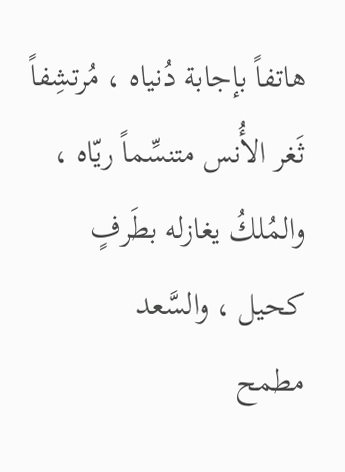هاتفاً بإجابة دُنياه ، مُرتشِفاً ثَغر الأُنس متنسِّماً ريّاه ، والمُلكُ يغازله بطَرفٍ كحيل ، والسَّعد
مطمح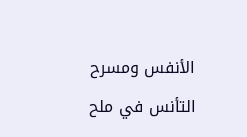الأنفس ومسرح التأنس في ملح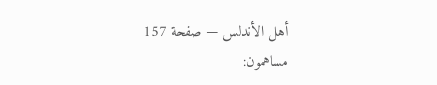أهل الأندلس — صفحة 157
مساهمون: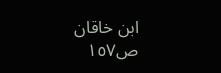ابن خاقان
ص١٥٧